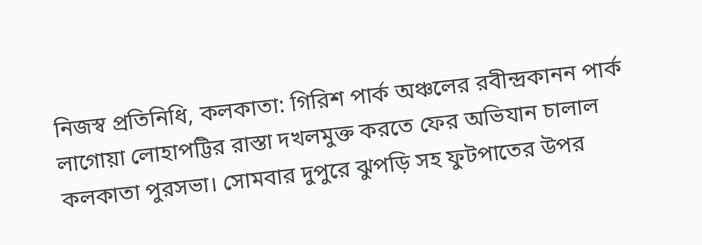নিজস্ব প্রতিনিধি, কলকাতা: গিরিশ পার্ক অঞ্চলের রবীন্দ্রকানন পার্ক লাগোয়া লোহাপট্টির রাস্তা দখলমুক্ত করতে ফের অভিযান চালাল কলকাতা পুরসভা। সোমবার দুপুরে ঝুপড়ি সহ ফুটপাতের উপর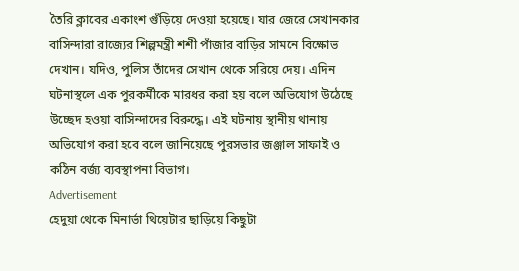তৈরি ক্লাবের একাংশ গুঁড়িয়ে দেওয়া হয়েছে। যার জেরে সেখানকার বাসিন্দারা রাজ্যের শিল্পমন্ত্রী শশী পাঁজার বাড়ির সামনে বিক্ষোভ দেখান। যদিও, পুলিস তাঁদের সেখান থেকে সরিয়ে দেয়। এদিন ঘটনাস্থলে এক পুরকর্মীকে মারধর করা হয় বলে অভিযোগ উঠেছে উচ্ছেদ হওয়া বাসিন্দাদের বিরুদ্ধে। এই ঘটনায় স্থানীয় থানায় অভিযোগ করা হবে বলে জানিয়েছে পুরসভার জঞ্জাল সাফাই ও কঠিন বর্জ্য ব্যবস্থাপনা বিভাগ।
Advertisement
হেদুয়া থেকে মিনার্ভা থিয়েটার ছাড়িয়ে কিছুটা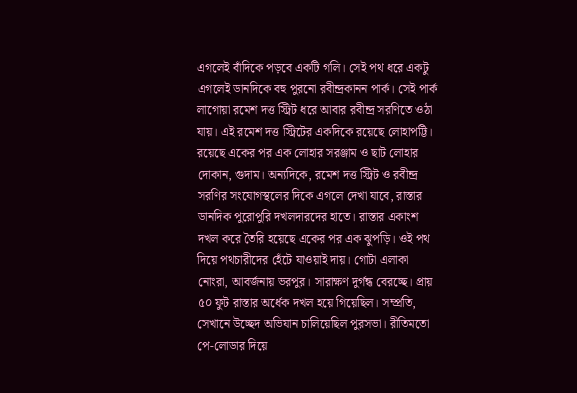এগলেই বাঁদিকে পড়বে একটি গলি। সেই পথ ধরে একটু এগলেই ডানদিকে বহু পুরনো রবীন্দ্রকানন পার্ক। সেই পার্ক লাগোয়া রমেশ দত্ত স্ট্রিট ধরে আবার রবীন্দ্র সরণিতে ওঠা যায়। এই রমেশ দত্ত স্ট্রিটের একদিকে রয়েছে লোহাপট্টি। রয়েছে একের পর এক লোহার সরঞ্জাম ও ছাট লোহার দোকান, গুদাম। অন্যদিকে, রমেশ দত্ত স্ট্রিট ও রবীন্দ্র সরণির সংযোগস্থলের দিকে এগলে দেখা যাবে, রাস্তার ডানদিক পুরোপুরি দখলদারদের হাতে। রাস্তার একাংশ দখল করে তৈরি হয়েছে একের পর এক ঝুপড়ি। ওই পথ দিয়ে পথচারীদের হেঁটে যাওয়াই দায়। গোটা এলাকা নোংরা, আবর্জনায় ভরপুর। সারাক্ষণ দুর্গন্ধ বেরচ্ছে। প্রায় ৫০ ফুট রাস্তার অর্ধেক দখল হয়ে গিয়েছিল। সম্প্রতি, সেখানে উচ্ছেদ অভিযান চালিয়েছিল পুরসভা। রীতিমতো পে-লোডার দিয়ে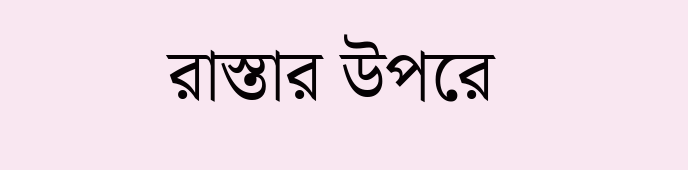রাস্তার উপরে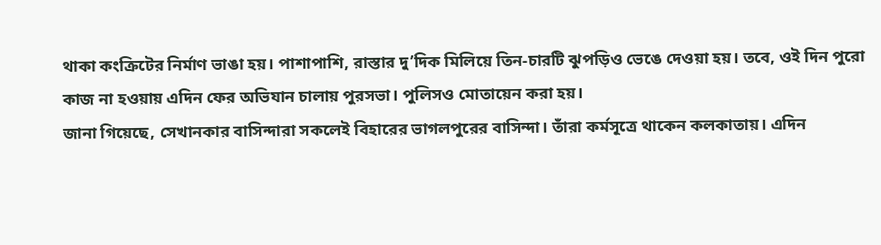থাকা কংক্রিটের নির্মাণ ভাঙা হয়। পাশাপাশি, রাস্তার দু’দিক মিলিয়ে তিন-চারটি ঝুপড়িও ভেঙে দেওয়া হয়। তবে, ওই দিন পুরো কাজ না হওয়ায় এদিন ফের অভিযান চালায় পুরসভা। পুলিসও মোতায়েন করা হয়।
জানা গিয়েছে, সেখানকার বাসিন্দারা সকলেই বিহারের ভাগলপুরের বাসিন্দা। তাঁরা কর্মসূত্রে থাকেন কলকাতায়। এদিন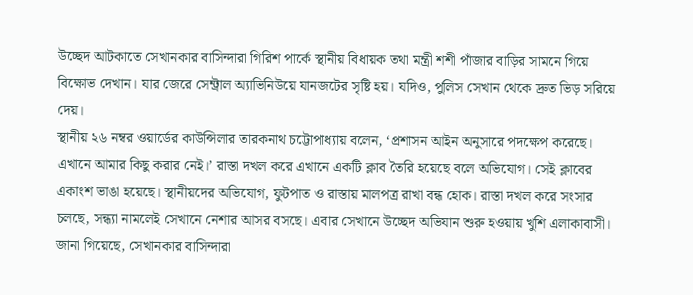উচ্ছেদ আটকাতে সেখানকার বাসিন্দারা গিরিশ পার্কে স্থানীয় বিধায়ক তথা মন্ত্রী শশী পাঁজার বাড়ির সামনে গিয়ে বিক্ষোভ দেখান। যার জেরে সেন্ট্রাল অ্যাভিনিউয়ে যানজটের সৃষ্টি হয়। যদিও, পুলিস সেখান থেকে দ্রুত ভিড় সরিয়ে দেয়।
স্থানীয় ২৬ নম্বর ওয়ার্ডের কাউন্সিলার তারকনাথ চট্টোপাধ্যায় বলেন, ‘প্রশাসন আইন অনুসারে পদক্ষেপ করেছে। এখানে আমার কিছু করার নেই।’ রাস্তা দখল করে এখানে একটি ক্লাব তৈরি হয়েছে বলে অভিযোগ। সেই ক্লাবের একাংশ ভাঙা হয়েছে। স্থানীয়দের অভিযোগ, ফুটপাত ও রাস্তায় মালপত্র রাখা বন্ধ হোক। রাস্তা দখল করে সংসার চলছে, সন্ধ্যা নামলেই সেখানে নেশার আসর বসছে। এবার সেখানে উচ্ছেদ অভিযান শুরু হওয়ায় খুশি এলাকাবাসী।
জানা গিয়েছে, সেখানকার বাসিন্দারা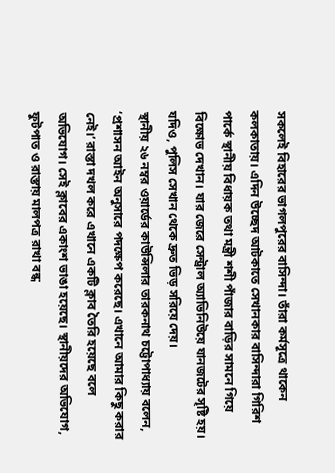সকলেই বিহারের ভাগলপুরের বাসিন্দা। তাঁরা কর্মসূত্রে থাকেন কলকাতায়। এদিন উচ্ছেদ আটকাতে সেখানকার বাসিন্দারা গিরিশ পার্কে স্থানীয় বিধায়ক তথা মন্ত্রী শশী পাঁজার বাড়ির সামনে গিয়ে বিক্ষোভ দেখান। যার জেরে সেন্ট্রাল অ্যাভিনিউয়ে যানজটের সৃষ্টি হয়। যদিও, পুলিস সেখান থেকে দ্রুত ভিড় সরিয়ে দেয়।
স্থানীয় ২৬ নম্বর ওয়ার্ডের কাউন্সিলার তারকনাথ চট্টোপাধ্যায় বলেন, ‘প্রশাসন আইন অনুসারে পদক্ষেপ করেছে। এখানে আমার কিছু করার নেই।’ রাস্তা দখল করে এখানে একটি ক্লাব তৈরি হয়েছে বলে অভিযোগ। সেই ক্লাবের একাংশ ভাঙা হয়েছে। স্থানীয়দের অভিযোগ, ফুটপাত ও রাস্তায় মালপত্র রাখা বন্ধ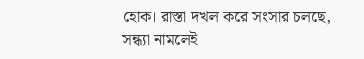হোক। রাস্তা দখল করে সংসার চলছে, সন্ধ্যা নামলেই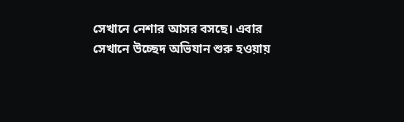সেখানে নেশার আসর বসছে। এবার সেখানে উচ্ছেদ অভিযান শুরু হওয়ায়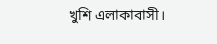খুশি এলাকাবাসী।